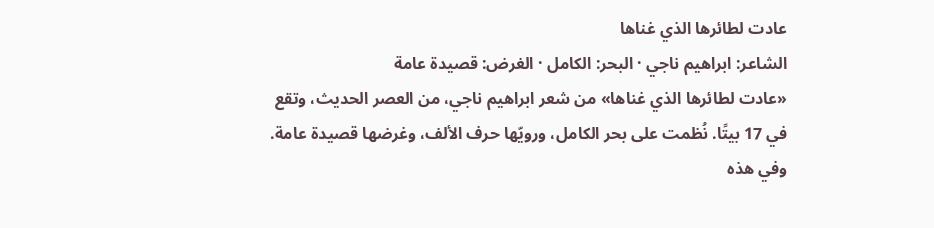عادت لطائرها الذي غناها
الشاعر: ابراهيم ناجي · البحر: الكامل · الغرض: قصيدة عامة
«عادت لطائرها الذي غناها» من شعر ابراهيم ناجي، من العصر الحديث، وتقع في 17 بيتًا. نُظمت على بحر الكامل، ورويّها حرف الألف، وغرضها قصيدة عامة.
وفي هذه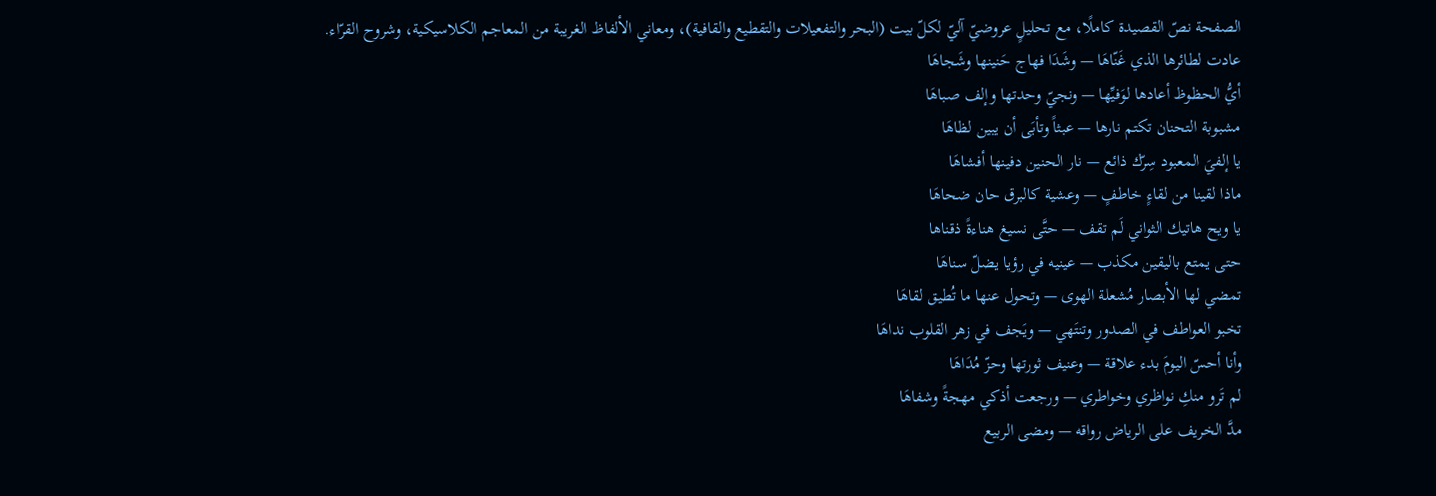الصفحة نصّ القصيدة كاملًا، مع تحليلٍ عروضيّ آليّ لكلّ بيت (البحر والتفعيلات والتقطيع والقافية)، ومعاني الألفاظ الغريبة من المعاجم الكلاسيكية، وشروح القرّاء.
عادت لطائرها الذي غَنّاهَا — وشَدَا فهاج حَنينها وشَجاهَا
أيُّ الحظوظ أعادها لوَفيِّها — ونجيّ وحدتها وإلف صباهَا
مشبوبة التحنان تكتم نارها — عبثاً وتأبَى أن يبين لظاهَا
يا إلفيَ المعبود سِرّك ذائع — نار الحنين دفينها أفشاهَا
ماذا لقينا من لقاءٍ خاطفٍ — وعشية كالبرق حان ضحاهَا
يا ويح هاتيك الثواني لَم تقف — حتَّى نسيغ هناءةً ذقناها
حتى يمتع باليقين مكذب — عينيه في رؤيا يضلّ سناهَا
تمضي لها الأبصار مُشعلة الهوى — وتحول عنها ما تُطيق لقاهَا
تخبو العواطف في الصدور وتنتَهي — ويَجف في زهر القلوب نداهَا
وأنا أحسّ اليومَ بدء علاقة — وعنيف ثورتها وحزّ مُدَاهَا
لم تَرو منكِ نواظري وخواطري — ورجعت أذكي مهجةً وشفاهَا
مدَّ الخريف على الرياض رواقه — ومضى الربيع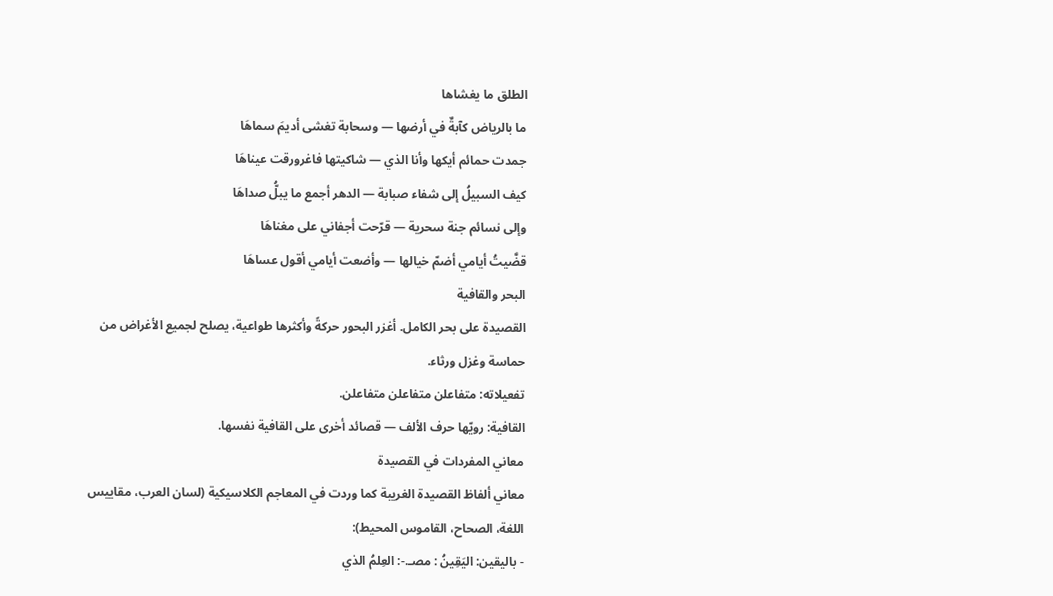الطلق ما يغشاها
ما بالرياض كآبةٌ في أرضها — وسحابة تغشى أديمَ سماهَا
جمدت حمائم أيكها وأنا الذي — شاكيتها فاغرورقت عيناهَا
كيف السبيلُ إلى شفاء صبابة — الدهر أجمع ما يبلُّ صداهَا
وإلى نسائم جنة سحرية — قرّحت أجفاني على مغناهَا
قضَّيتُ أيامي أضمّ خيالها — وأضعت أيامي أقول عساهَا
البحر والقافية
القصيدة على بحر الكامل. أغزر البحور حركةً وأكثرها طواعية، يصلح لجميع الأغراض من حماسة وغزل ورثاء.
تفعيلاته: متفاعلن متفاعلن متفاعلن.
القافية: رويّها حرف الألف — قصائد أخرى على القافية نفسها.
معاني المفردات في القصيدة
معاني ألفاظ القصيدة الغريبة كما وردت في المعاجم الكلاسيكية (لسان العرب، مقاييس اللغة، الصحاح، القاموس المحيط):
- باليقين: اليَقِينُ : مصـ.-: العِلمُ الذي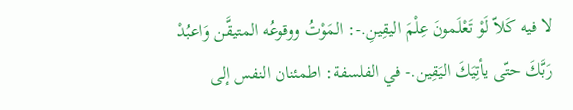لا فيه كَلاّ لَوْ تَعْلَمونَ عِلْمَ اليقِينِ.-: المَوْتُ ووقوعُه المتيقَّن وَاعبُدْ رَبَّكَ حتّى يأتِيَكَ اليَقِين.- في الفلسفة: اطمئنان النفس إلى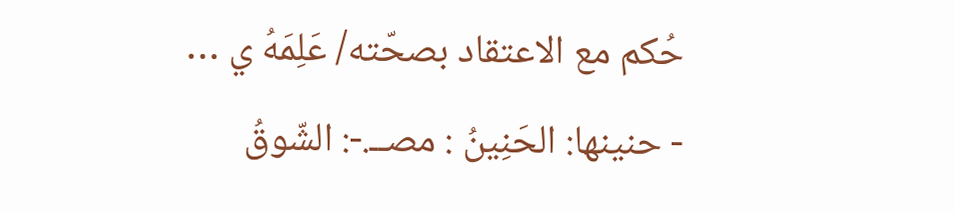حُكم مع الاعتقاد بصحّته/ عَلِمَهُ ي …
- حنينها: الحَنِينُ : مصــ.-: الشّوقُ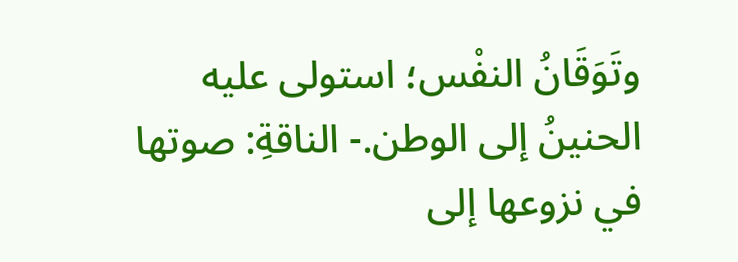وتَوَقَانُ النفْس؛ استولى عليه الحنينُ إلى الوطن.- الناقةِ: صوتها في نزوعها إلى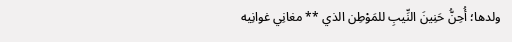ولدها؛ أُحِنُّ حَنِينَ النِّيبِ للمَوْطِن الذي ** مغانِي غوانِيه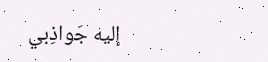إليه جَواذِبي